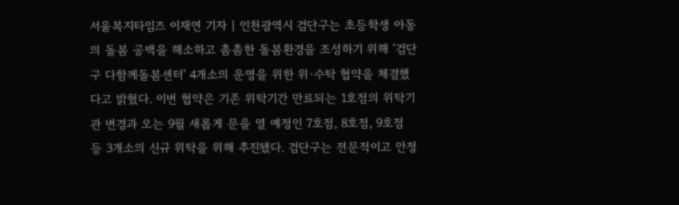서울복지타임즈 이재연 기자 | 인천광역시 검단구는 초등학생 아동의 돌봄 공백을 해소하고 촘촘한 돌봄환경을 조성하기 위해 ‘검단구 다함께돌봄센터’ 4개소의 운영을 위한 위·수탁 협약을 체결했다고 밝혔다. 이번 협약은 기존 위탁기간 만료되는 1호점의 위탁기관 변경과 오는 9월 새롭게 문을 열 예정인 7호점, 8호점, 9호점 등 3개소의 신규 위탁을 위해 추진됐다. 검단구는 전문적이고 안정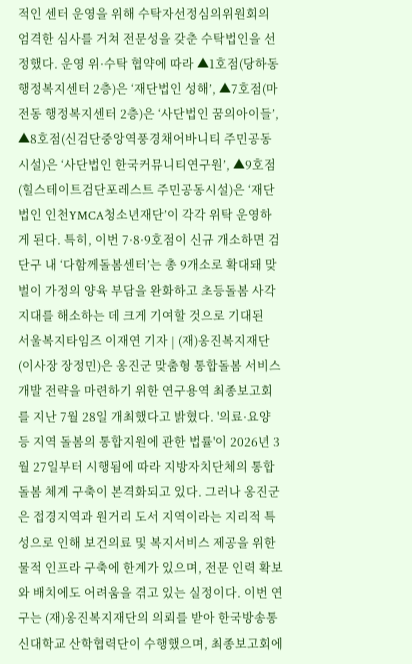적인 센터 운영을 위해 수탁자선정심의위원회의 엄격한 심사를 거쳐 전문성을 갖춘 수탁법인을 선정했다. 운영 위·수탁 협약에 따라 ▲1호점(당하동 행정복지센터 2층)은 ‘재단법인 성해’, ▲7호점(마전동 행정복지센터 2층)은 ‘사단법인 꿈의아이들’, ▲8호점(신검단중앙역풍경채어바니티 주민공동시설)은 ‘사단법인 한국커뮤니티연구원’, ▲9호점(힐스테이트검단포레스트 주민공동시설)은 ‘재단법인 인천YMCA청소년재단’이 각각 위탁 운영하게 된다. 특히, 이번 7·8·9호점이 신규 개소하면 검단구 내 ‘다함께돌봄센터’는 총 9개소로 확대돼 맞벌이 가정의 양육 부담을 완화하고 초등돌봄 사각지대를 해소하는 데 크게 기여할 것으로 기대된
서울복지타임즈 이재연 기자 | (재)옹진복지재단(이사장 장정민)은 옹진군 맞춤형 통합돌봄 서비스 개발 전략을 마련하기 위한 연구용역 최종보고회를 지난 7월 28일 개최했다고 밝혔다. '의료·요양 등 지역 돌봄의 통합지원에 관한 법률'이 2026년 3월 27일부터 시행됨에 따라 지방자치단체의 통합돌봄 체계 구축이 본격화되고 있다. 그러나 옹진군은 접경지역과 원거리 도서 지역이라는 지리적 특성으로 인해 보건의료 및 복지서비스 제공을 위한 물적 인프라 구축에 한계가 있으며, 전문 인력 확보와 배치에도 어려움을 겪고 있는 실정이다. 이번 연구는 (재)옹진복지재단의 의뢰를 받아 한국방송통신대학교 산학협력단이 수행했으며, 최종보고회에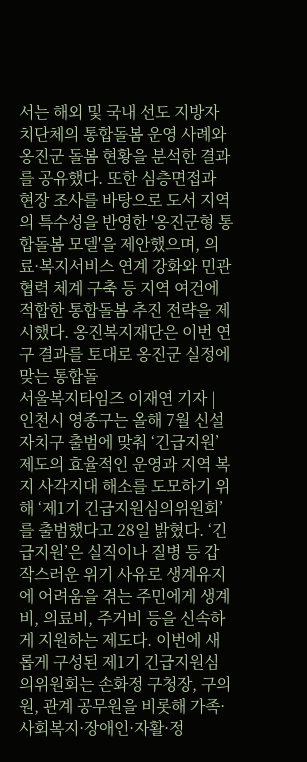서는 해외 및 국내 선도 지방자치단체의 통합돌봄 운영 사례와 옹진군 돌봄 현황을 분석한 결과를 공유했다. 또한 심층면접과 현장 조사를 바탕으로 도서 지역의 특수성을 반영한 '옹진군형 통합돌봄 모델'을 제안했으며, 의료·복지서비스 연계 강화와 민관 협력 체계 구축 등 지역 여건에 적합한 통합돌봄 추진 전략을 제시했다. 옹진복지재단은 이번 연구 결과를 토대로 옹진군 실정에 맞는 통합돌
서울복지타임즈 이재연 기자 | 인천시 영종구는 올해 7월 신설 자치구 출범에 맞춰 ‘긴급지원’ 제도의 효율적인 운영과 지역 복지 사각지대 해소를 도모하기 위해 ‘제1기 긴급지원심의위원회’를 출범했다고 28일 밝혔다. ‘긴급지원’은 실직이나 질병 등 갑작스러운 위기 사유로 생계유지에 어려움을 겪는 주민에게 생계비, 의료비, 주거비 등을 신속하게 지원하는 제도다. 이번에 새롭게 구성된 제1기 긴급지원심의위원회는 손화정 구청장, 구의원, 관계 공무원을 비롯해 가족·사회복지·장애인·자활·정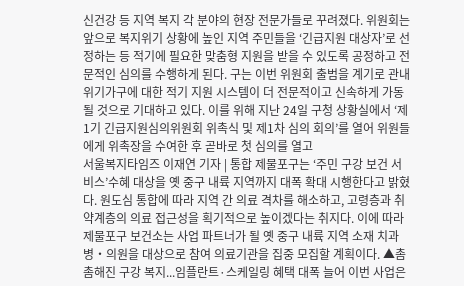신건강 등 지역 복지 각 분야의 현장 전문가들로 꾸려졌다. 위원회는 앞으로 복지위기 상황에 높인 지역 주민들을 ‘긴급지원 대상자’로 선정하는 등 적기에 필요한 맞춤형 지원을 받을 수 있도록 공정하고 전문적인 심의를 수행하게 된다. 구는 이번 위원회 출범을 계기로 관내 위기가구에 대한 적기 지원 시스템이 더 전문적이고 신속하게 가동될 것으로 기대하고 있다. 이를 위해 지난 24일 구청 상황실에서 ‘제1기 긴급지원심의위원회 위촉식 및 제1차 심의 회의’를 열어 위원들에게 위촉장을 수여한 후 곧바로 첫 심의를 열고
서울복지타임즈 이재연 기자 | 통합 제물포구는 ‘주민 구강 보건 서비스’수혜 대상을 옛 중구 내륙 지역까지 대폭 확대 시행한다고 밝혔다. 원도심 통합에 따라 지역 간 의료 격차를 해소하고, 고령층과 취약계층의 의료 접근성을 획기적으로 높이겠다는 취지다. 이에 따라 제물포구 보건소는 사업 파트너가 될 옛 중구 내륙 지역 소재 치과 병‧의원을 대상으로 참여 의료기관을 집중 모집할 계획이다. ▲촘촘해진 구강 복지...임플란트·스케일링 혜택 대폭 늘어 이번 사업은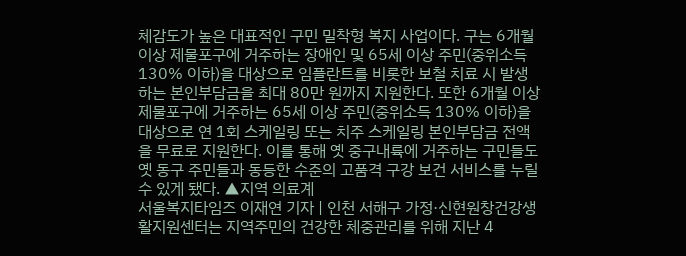체감도가 높은 대표적인 구민 밀착형 복지 사업이다. 구는 6개월 이상 제물포구에 거주하는 장애인 및 65세 이상 주민(중위소득 130% 이하)을 대상으로 임플란트를 비롯한 보철 치료 시 발생하는 본인부담금을 최대 80만 원까지 지원한다. 또한 6개월 이상 제물포구에 거주하는 65세 이상 주민(중위소득 130% 이하)을 대상으로 연 1회 스케일링 또는 치주 스케일링 본인부담금 전액을 무료로 지원한다. 이를 통해 옛 중구내륙에 거주하는 구민들도 옛 동구 주민들과 동등한 수준의 고품격 구강 보건 서비스를 누릴 수 있게 됐다. ▲지역 의료계
서울복지타임즈 이재연 기자 | 인천 서해구 가정·신현원창건강생활지원센터는 지역주민의 건강한 체중관리를 위해 지난 4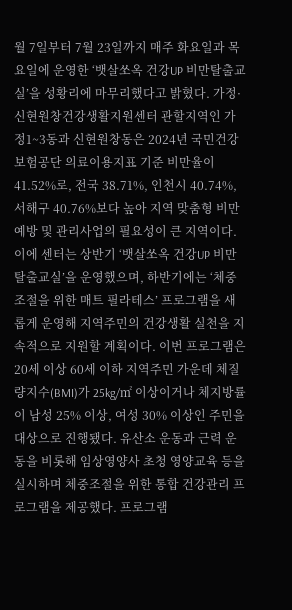월 7일부터 7월 23일까지 매주 화요일과 목요일에 운영한 ‘뱃살쏘옥 건강UP 비만탈출교실’을 성황리에 마무리했다고 밝혔다. 가정·신현원창건강생활지원센터 관할지역인 가정1~3동과 신현원창동은 2024년 국민건강보험공단 의료이용지표 기준 비만율이 41.52%로, 전국 38.71%, 인천시 40.74%, 서해구 40.76%보다 높아 지역 맞춤형 비만 예방 및 관리사업의 필요성이 큰 지역이다. 이에 센터는 상반기 ‘뱃살쏘옥 건강UP 비만탈출교실’을 운영했으며, 하반기에는 ‘체중조절을 위한 매트 필라테스’ 프로그램을 새롭게 운영해 지역주민의 건강생활 실천을 지속적으로 지원할 계획이다. 이번 프로그램은 20세 이상 60세 이하 지역주민 가운데 체질량지수(BMI)가 25kg/㎡ 이상이거나 체지방률이 남성 25% 이상, 여성 30% 이상인 주민을 대상으로 진행됐다. 유산소 운동과 근력 운동을 비롯해 임상영양사 초청 영양교육 등을 실시하며 체중조절을 위한 통합 건강관리 프로그램을 제공했다. 프로그램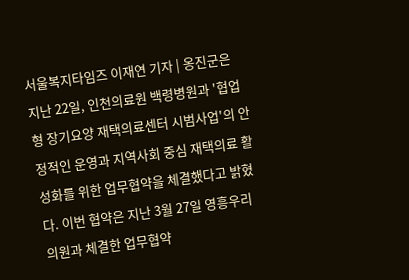서울복지타임즈 이재연 기자 | 옹진군은 지난 22일, 인천의료원 백령병원과 '협업형 장기요양 재택의료센터 시범사업'의 안정적인 운영과 지역사회 중심 재택의료 활성화를 위한 업무협약을 체결했다고 밝혔다. 이번 협약은 지난 3월 27일 영흥우리의원과 체결한 업무협약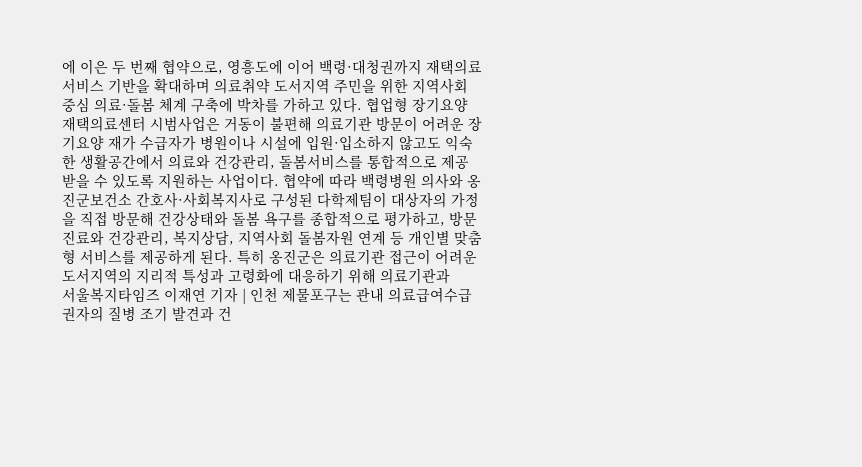에 이은 두 번째 협약으로, 영흥도에 이어 백령·대청권까지 재택의료 서비스 기반을 확대하며 의료취약 도서지역 주민을 위한 지역사회 중심 의료·돌봄 체계 구축에 박차를 가하고 있다. 협업형 장기요양 재택의료센터 시범사업은 거동이 불편해 의료기관 방문이 어려운 장기요양 재가 수급자가 병원이나 시설에 입원·입소하지 않고도 익숙한 생활공간에서 의료와 건강관리, 돌봄서비스를 통합적으로 제공받을 수 있도록 지원하는 사업이다. 협약에 따라 백령병원 의사와 옹진군보건소 간호사·사회복지사로 구성된 다학제팀이 대상자의 가정을 직접 방문해 건강상태와 돌봄 욕구를 종합적으로 평가하고, 방문진료와 건강관리, 복지상담, 지역사회 돌봄자원 연계 등 개인별 맞춤형 서비스를 제공하게 된다. 특히 옹진군은 의료기관 접근이 어려운 도서지역의 지리적 특성과 고령화에 대응하기 위해 의료기관과
서울복지타임즈 이재연 기자 | 인천 제물포구는 관내 의료급여수급권자의 질병 조기 발견과 건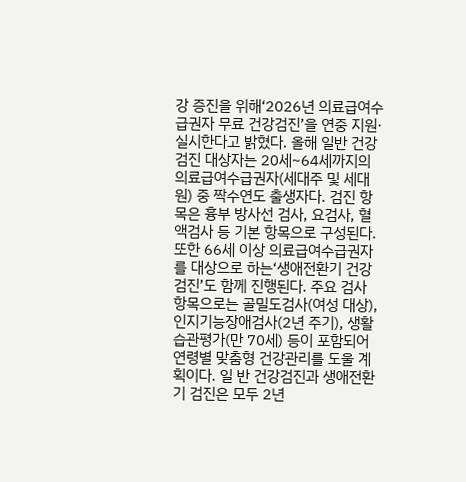강 증진을 위해‘2026년 의료급여수급권자 무료 건강검진’을 연중 지원·실시한다고 밝혔다. 올해 일반 건강검진 대상자는 20세~64세까지의 의료급여수급권자(세대주 및 세대원) 중 짝수연도 출생자다. 검진 항목은 흉부 방사선 검사, 요검사, 혈액검사 등 기본 항목으로 구성된다. 또한 66세 이상 의료급여수급권자를 대상으로 하는‘생애전환기 건강검진’도 함께 진행된다. 주요 검사 항목으로는 골밀도검사(여성 대상), 인지기능장애검사(2년 주기), 생활습관평가(만 70세) 등이 포함되어 연령별 맞춤형 건강관리를 도울 계획이다. 일 반 건강검진과 생애전환기 검진은 모두 2년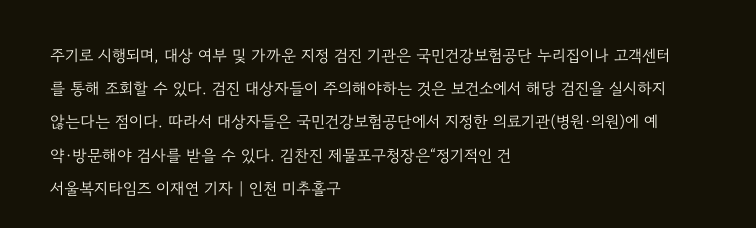주기로 시행되며, 대상 여부 및 가까운 지정 검진 기관은 국민건강보험공단 누리집이나 고객센터를 통해 조회할 수 있다. 검진 대상자들이 주의해야하는 것은 보건소에서 해당 검진을 실시하지 않는다는 점이다. 따라서 대상자들은 국민건강보험공단에서 지정한 의료기관(병원·의원)에 예약·방문해야 검사를 받을 수 있다. 김찬진 제물포구청장은“정기적인 건
서울복지타임즈 이재연 기자 | 인천 미추홀구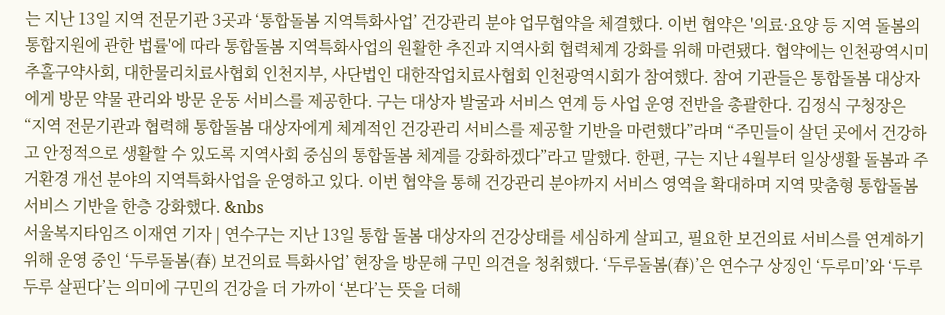는 지난 13일 지역 전문기관 3곳과 ‘통합돌봄 지역특화사업’ 건강관리 분야 업무협약을 체결했다. 이번 협약은 '의료·요양 등 지역 돌봄의 통합지원에 관한 법률'에 따라 통합돌봄 지역특화사업의 원활한 추진과 지역사회 협력체계 강화를 위해 마련됐다. 협약에는 인천광역시미추홀구약사회, 대한물리치료사협회 인천지부, 사단법인 대한작업치료사협회 인천광역시회가 참여했다. 참여 기관들은 통합돌봄 대상자에게 방문 약물 관리와 방문 운동 서비스를 제공한다. 구는 대상자 발굴과 서비스 연계 등 사업 운영 전반을 총괄한다. 김정식 구청장은 “지역 전문기관과 협력해 통합돌봄 대상자에게 체계적인 건강관리 서비스를 제공할 기반을 마련했다”라며 “주민들이 살던 곳에서 건강하고 안정적으로 생활할 수 있도록 지역사회 중심의 통합돌봄 체계를 강화하겠다”라고 말했다. 한편, 구는 지난 4월부터 일상생활 돌봄과 주거환경 개선 분야의 지역특화사업을 운영하고 있다. 이번 협약을 통해 건강관리 분야까지 서비스 영역을 확대하며 지역 맞춤형 통합돌봄 서비스 기반을 한층 강화했다. &nbs
서울복지타임즈 이재연 기자 | 연수구는 지난 13일 통합 돌봄 대상자의 건강상태를 세심하게 살피고, 필요한 보건의료 서비스를 연계하기 위해 운영 중인 ‘두루돌봄(春) 보건의료 특화사업’ 현장을 방문해 구민 의견을 청취했다. ‘두루돌봄(春)’은 연수구 상징인 ‘두루미’와 ‘두루두루 살핀다’는 의미에 구민의 건강을 더 가까이 ‘본다’는 뜻을 더해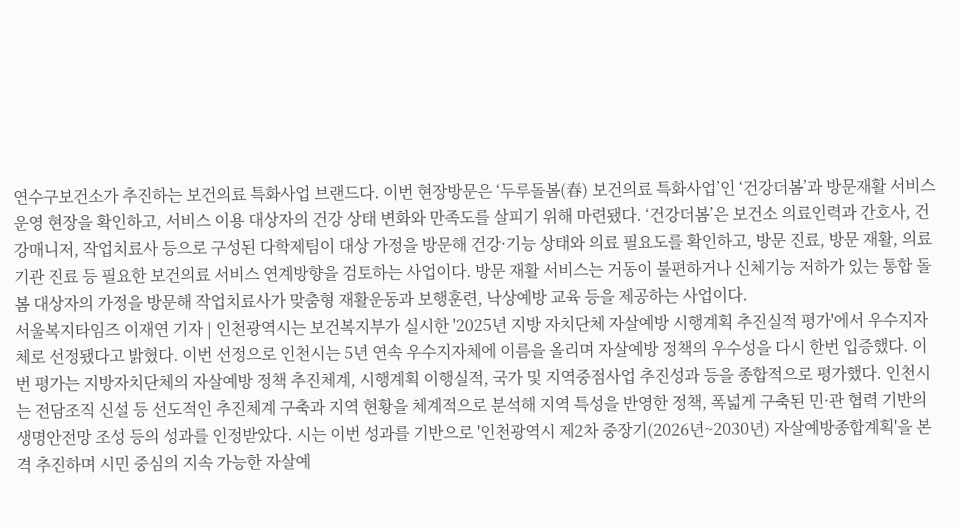연수구보건소가 추진하는 보건의료 특화사업 브랜드다. 이번 현장방문은 ‘두루돌봄(春) 보건의료 특화사업’인 ‘건강더봄’과 방문재활 서비스 운영 현장을 확인하고, 서비스 이용 대상자의 건강 상태 변화와 만족도를 살피기 위해 마련됐다. ‘건강더봄’은 보건소 의료인력과 간호사, 건강매니저, 작업치료사 등으로 구성된 다학제팀이 대상 가정을 방문해 건강·기능 상태와 의료 필요도를 확인하고, 방문 진료, 방문 재활, 의료기관 진료 등 필요한 보건의료 서비스 연계방향을 검토하는 사업이다. 방문 재활 서비스는 거동이 불편하거나 신체기능 저하가 있는 통합 돌봄 대상자의 가정을 방문해 작업치료사가 맞춤형 재활운동과 보행훈련, 낙상예방 교육 등을 제공하는 사업이다.
서울복지타임즈 이재연 기자 | 인천광역시는 보건복지부가 실시한 '2025년 지방 자치단체 자살예방 시행계획 추진실적 평가'에서 우수지자체로 선정됐다고 밝혔다. 이번 선정으로 인천시는 5년 연속 우수지자체에 이름을 올리며 자살예방 정책의 우수성을 다시 한번 입증했다. 이번 평가는 지방자치단체의 자살예방 정책 추진체계, 시행계획 이행실적, 국가 및 지역중점사업 추진성과 등을 종합적으로 평가했다. 인천시는 전담조직 신설 등 선도적인 추진체계 구축과 지역 현황을 체계적으로 분석해 지역 특성을 반영한 정책, 폭넓게 구축된 민·관 협력 기반의 생명안전망 조성 등의 성과를 인정받았다. 시는 이번 성과를 기반으로 '인천광역시 제2차 중장기(2026년~2030년) 자살예방종합계획'을 본격 추진하며 시민 중심의 지속 가능한 자살예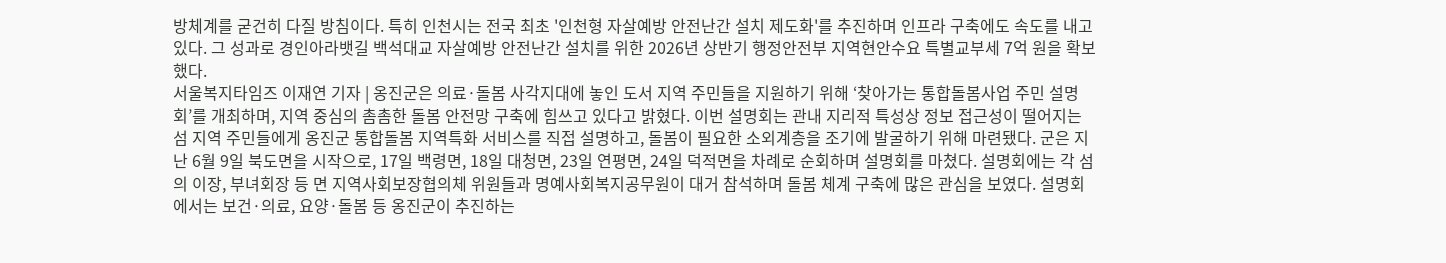방체계를 굳건히 다질 방침이다. 특히 인천시는 전국 최초 '인천형 자살예방 안전난간 설치 제도화'를 추진하며 인프라 구축에도 속도를 내고 있다. 그 성과로 경인아라뱃길 백석대교 자살예방 안전난간 설치를 위한 2026년 상반기 행정안전부 지역현안수요 특별교부세 7억 원을 확보했다.
서울복지타임즈 이재연 기자 | 옹진군은 의료·돌봄 사각지대에 놓인 도서 지역 주민들을 지원하기 위해 ‘찾아가는 통합돌봄사업 주민 설명회’를 개최하며, 지역 중심의 촘촘한 돌봄 안전망 구축에 힘쓰고 있다고 밝혔다. 이번 설명회는 관내 지리적 특성상 정보 접근성이 떨어지는 섬 지역 주민들에게 옹진군 통합돌봄 지역특화 서비스를 직접 설명하고, 돌봄이 필요한 소외계층을 조기에 발굴하기 위해 마련됐다. 군은 지난 6월 9일 북도면을 시작으로, 17일 백령면, 18일 대청면, 23일 연평면, 24일 덕적면을 차례로 순회하며 설명회를 마쳤다. 설명회에는 각 섬의 이장, 부녀회장 등 면 지역사회보장협의체 위원들과 명예사회복지공무원이 대거 참석하며 돌봄 체계 구축에 많은 관심을 보였다. 설명회에서는 보건·의료, 요양·돌봄 등 옹진군이 추진하는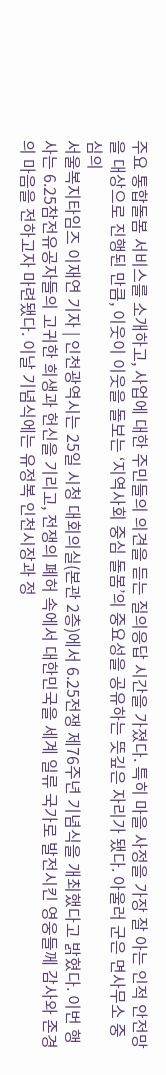주요 통합돌봄 서비스를 소개하고, 사업에 대한 주민들의 의견을 듣는 질의응답 시간을 가졌다. 특히 마을 사정을 가장 잘 아는 인적 안전망을 대상으로 진행된 만큼, 이웃이 이웃을 돌보는 ‘지역사회 중심 돌봄’의 중요성을 공유하는 뜻깊은 자리가 됐다. 아울러 군은 면사무소 중심의
서울복지타임즈 이재연 기자 | 인천광역시는 25일 시청 대회의실(본관 2층)에서 6.25전쟁 제76주년 기념식을 개최했다고 밝혔다. 이번 행사는 6.25참전유공자들의 고귀한 희생과 헌신을 기리고, 전쟁의 폐허 속에서 대한민국을 세계 일류 국가로 발전시킨 영웅들께 감사와 존경의 마음을 전하고자 마련됐다. 이날 기념식에는 유정복 인천시장과 정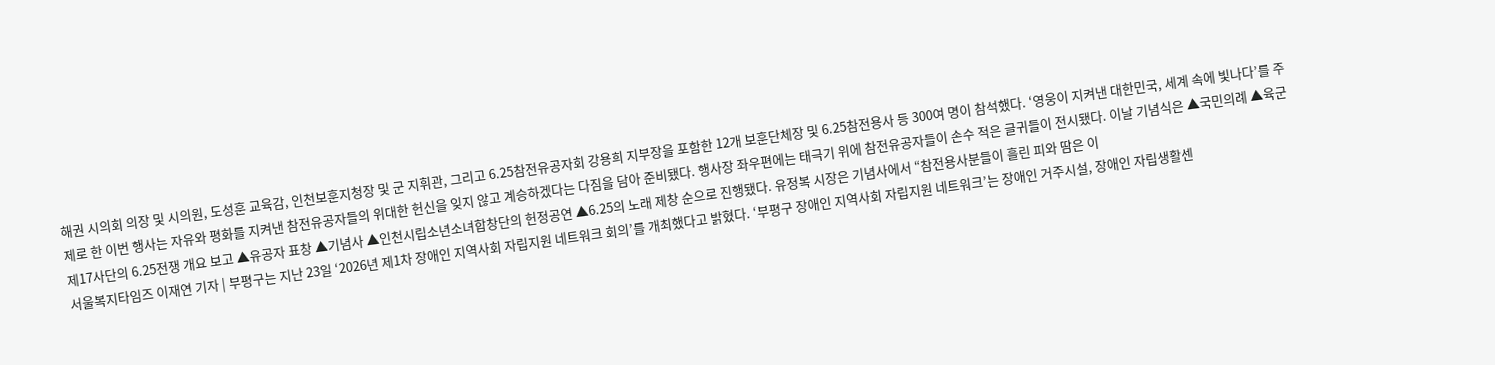해권 시의회 의장 및 시의원, 도성훈 교육감, 인천보훈지청장 및 군 지휘관, 그리고 6.25참전유공자회 강용희 지부장을 포함한 12개 보훈단체장 및 6.25참전용사 등 300여 명이 참석했다. ‘영웅이 지켜낸 대한민국, 세계 속에 빛나다’를 주제로 한 이번 행사는 자유와 평화를 지켜낸 참전유공자들의 위대한 헌신을 잊지 않고 계승하겠다는 다짐을 담아 준비됐다. 행사장 좌우편에는 태극기 위에 참전유공자들이 손수 적은 글귀들이 전시됐다. 이날 기념식은 ▲국민의례 ▲육군제17사단의 6.25전쟁 개요 보고 ▲유공자 표창 ▲기념사 ▲인천시립소년소녀합창단의 헌정공연 ▲6.25의 노래 제창 순으로 진행됐다. 유정복 시장은 기념사에서 “참전용사분들이 흘린 피와 땀은 이
서울복지타임즈 이재연 기자 | 부평구는 지난 23일 ‘2026년 제1차 장애인 지역사회 자립지원 네트워크 회의’를 개최했다고 밝혔다. ‘부평구 장애인 지역사회 자립지원 네트워크’는 장애인 거주시설, 장애인 자립생활센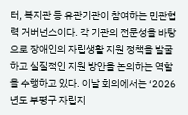터, 복지관 등 유관기관이 참여하는 민관협력 거버넌스이다. 각 기관의 전문성을 바탕으로 장애인의 자립생활 지원 정책을 발굴하고 실질적인 지원 방안을 논의하는 역할을 수행하고 있다. 이날 회의에서는 ‘2026년도 부평구 자립지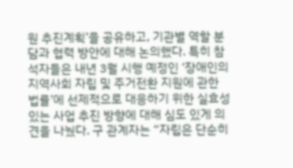원 추진계획’을 공유하고, 기관별 역할 분담과 협력 방안에 대해 논의했다. 특히 참석자들은 내년 3월 시행 예정인 ‘장애인의 지역사회 자립 및 주거전환 지원에 관한 법률’에 선제적으로 대응하기 위한 실효성 있는 사업 추진 방향에 대해 심도 있게 의견을 나눴다. 구 관계자는 “자립은 단순히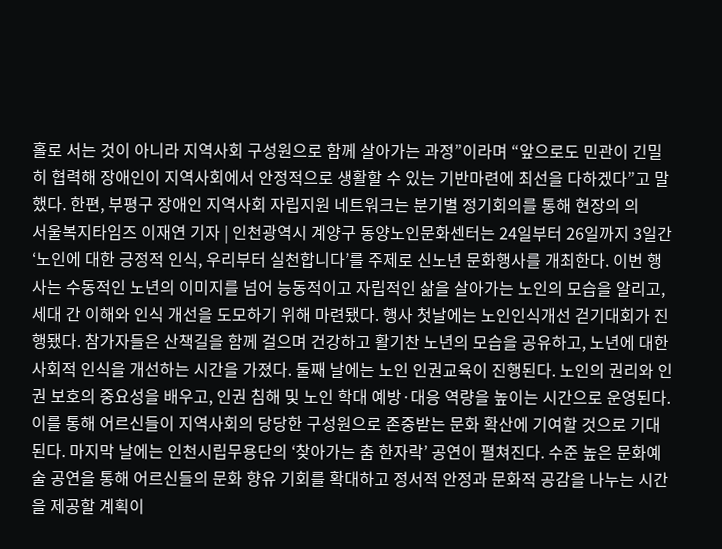홀로 서는 것이 아니라 지역사회 구성원으로 함께 살아가는 과정”이라며 “앞으로도 민관이 긴밀히 협력해 장애인이 지역사회에서 안정적으로 생활할 수 있는 기반마련에 최선을 다하겠다”고 말했다. 한편, 부평구 장애인 지역사회 자립지원 네트워크는 분기별 정기회의를 통해 현장의 의
서울복지타임즈 이재연 기자 | 인천광역시 계양구 동양노인문화센터는 24일부터 26일까지 3일간 ‘노인에 대한 긍정적 인식, 우리부터 실천합니다’를 주제로 신노년 문화행사를 개최한다. 이번 행사는 수동적인 노년의 이미지를 넘어 능동적이고 자립적인 삶을 살아가는 노인의 모습을 알리고, 세대 간 이해와 인식 개선을 도모하기 위해 마련됐다. 행사 첫날에는 노인인식개선 걷기대회가 진행됐다. 참가자들은 산책길을 함께 걸으며 건강하고 활기찬 노년의 모습을 공유하고, 노년에 대한 사회적 인식을 개선하는 시간을 가졌다. 둘째 날에는 노인 인권교육이 진행된다. 노인의 권리와 인권 보호의 중요성을 배우고, 인권 침해 및 노인 학대 예방·대응 역량을 높이는 시간으로 운영된다. 이를 통해 어르신들이 지역사회의 당당한 구성원으로 존중받는 문화 확산에 기여할 것으로 기대된다. 마지막 날에는 인천시립무용단의 ‘찾아가는 춤 한자락’ 공연이 펼쳐진다. 수준 높은 문화예술 공연을 통해 어르신들의 문화 향유 기회를 확대하고 정서적 안정과 문화적 공감을 나누는 시간을 제공할 계획이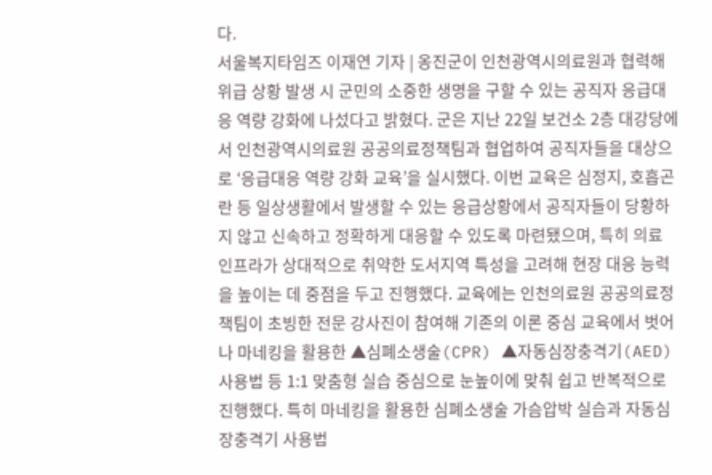다.
서울복지타임즈 이재연 기자 | 옹진군이 인천광역시의료원과 협력해 위급 상황 발생 시 군민의 소중한 생명을 구할 수 있는 공직자 응급대응 역량 강화에 나섰다고 밝혔다. 군은 지난 22일 보건소 2층 대강당에서 인천광역시의료원 공공의료정책팀과 협업하여 공직자들을 대상으로 ‘응급대응 역량 강화 교육’을 실시했다. 이번 교육은 심정지, 호흡곤란 등 일상생활에서 발생할 수 있는 응급상황에서 공직자들이 당황하지 않고 신속하고 정확하게 대응할 수 있도록 마련됐으며, 특히 의료 인프라가 상대적으로 취약한 도서지역 특성을 고려해 현장 대응 능력을 높이는 데 중점을 두고 진행했다. 교육에는 인천의료원 공공의료정책팀이 초빙한 전문 강사진이 참여해 기존의 이론 중심 교육에서 벗어나 마네킹을 활용한 ▲심폐소생술(CPR) ▲자동심장충격기(AED) 사용법 등 1:1 맞춤형 실습 중심으로 눈높이에 맞춰 쉽고 반복적으로 진행했다. 특히 마네킹을 활용한 심폐소생술 가슴압박 실습과 자동심장충격기 사용법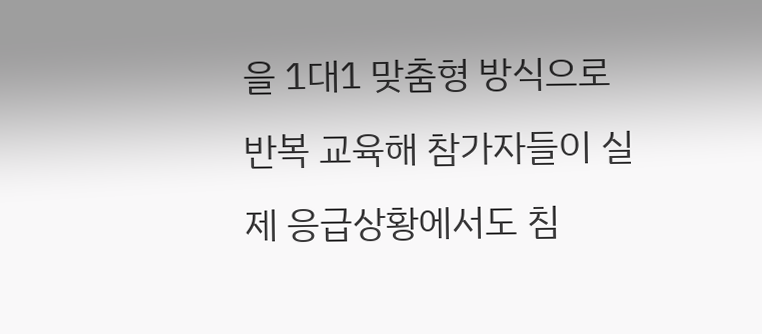을 1대1 맞춤형 방식으로 반복 교육해 참가자들이 실제 응급상황에서도 침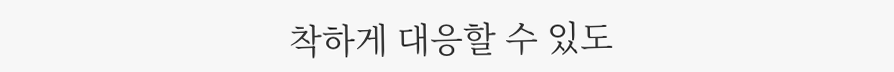착하게 대응할 수 있도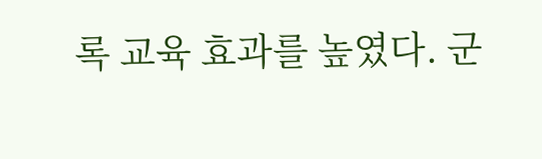록 교육 효과를 높였다. 군